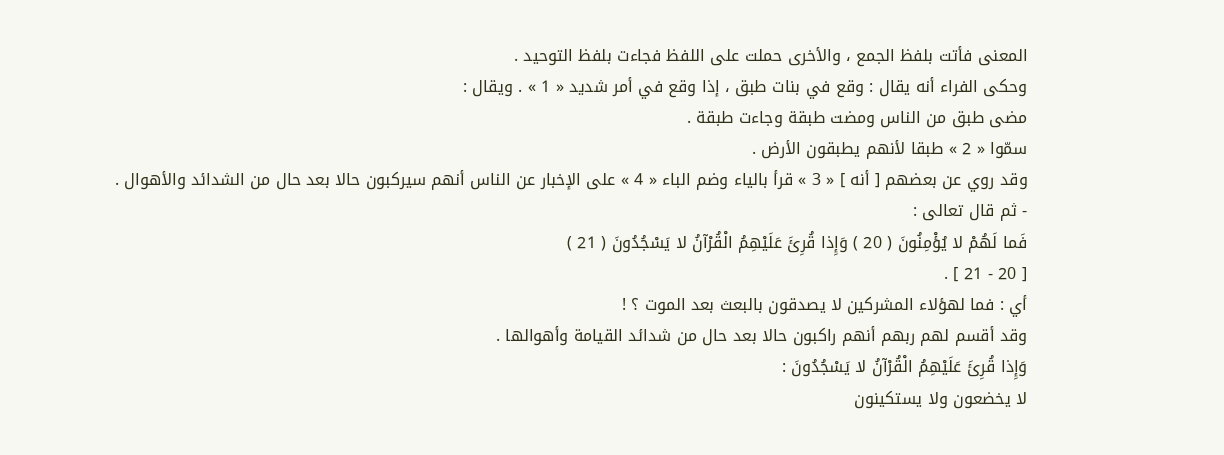المعنى فأتت بلفظ الجمع ، والأخرى حملت على اللفظ فجاءت بلفظ التوحيد .
وحكى الفراء أنه يقال : وقع في بنات طبق ، إذا وقع في أمر شديد « 1 » . ويقال :
مضى طبق من الناس ومضت طبقة وجاءت طبقة .
سمّوا « 2 » طبقا لأنهم يطبقون الأرض .
وقد روي عن بعضهم [ أنه ] « 3 » قرأ بالياء وضم الباء « 4 » على الإخبار عن الناس أنهم سيركبون حالا بعد حال من الشدائد والأهوال .
- ثم قال تعالى :
فَما لَهُمْ لا يُؤْمِنُونَ ( 20 ) وَإِذا قُرِئَ عَلَيْهِمُ الْقُرْآنُ لا يَسْجُدُونَ ( 21 )
[ 20 - 21 ] .
أي : فما لهؤلاء المشركين لا يصدقون بالبعث بعد الموت ؟ !
وقد أقسم لهم ربهم أنهم راكبون حالا بعد حال من شدائد القيامة وأهوالها .
وَإِذا قُرِئَ عَلَيْهِمُ الْقُرْآنُ لا يَسْجُدُونَ :
لا يخضعون ولا يستكينون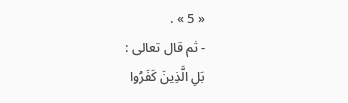« 5 » .
- ثم قال تعالى :
بَلِ الَّذِينَ كَفَرُوا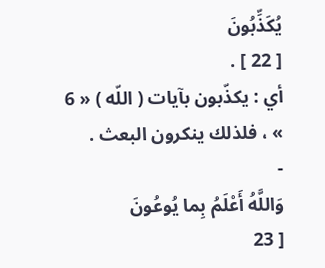يُكَذِّبُونَ
[ 22 ] .
أي : يكذّبون بآيات ( اللّه ) « 6 » ، فلذلك ينكرون البعث .
-
وَاللَّهُ أَعْلَمُ بِما يُوعُونَ
[ 23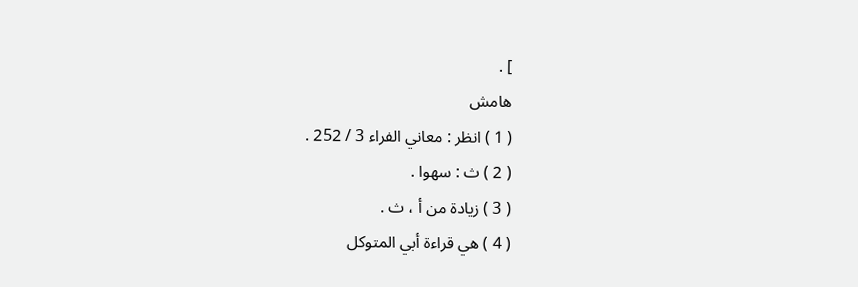] .
هامش
( 1 ) انظر : معاني الفراء 3 / 252 .
( 2 ) ث : سهوا .
( 3 ) زيادة من أ ، ث .
( 4 ) هي قراءة أبي المتوكل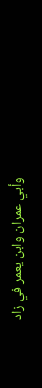وأبي عمران وابن يعمر في زاد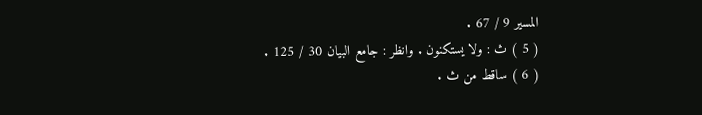المسير 9 / 67 .
( 5 ) ث : ولا يستكنون . وانظر : جامع البيان 30 / 125 .
( 6 ) ساقط من ث .